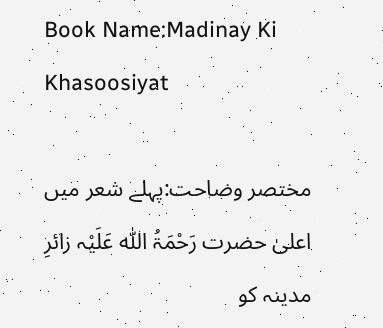Book Name:Madinay Ki Khasoosiyat

مختصر وضاحت:پہلے شعر میں اعلیٰ حضرت رَحْمَۃُ اللّٰہ عَلَیْہ زائرِ مدینہ کو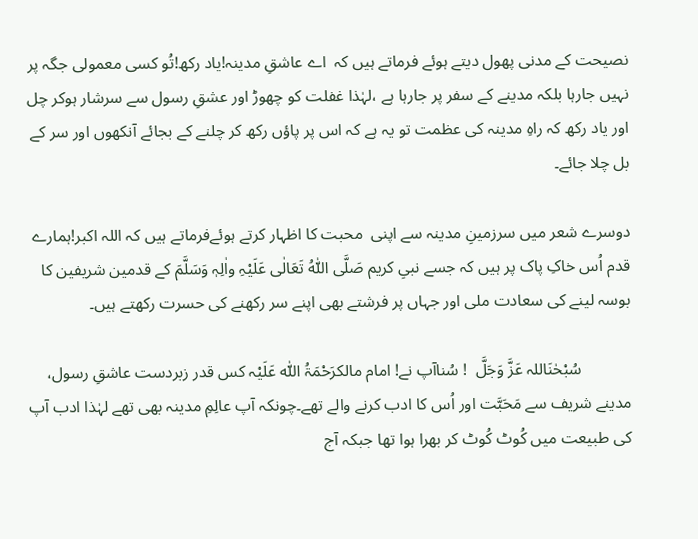نصیحت کے مدنی پھول دیتے ہوئے فرماتے ہیں کہ  اے عاشقِ مدینہ!یاد رکھ!تُو کسی معمولی جگہ پر نہیں جارہا بلکہ مدینے کے سفر پر جارہا ہے ،لہٰذا غفلت کو چھوڑ اور عشقِ رسول سے سرشار ہوکر چل اور یاد رکھ کہ راہِ مدینہ کی عظمت تو یہ ہے کہ اس پر پاؤں رکھ کر چلنے کے بجائے آنکھوں اور سر کے بل چلا جائے۔

دوسرے شعر میں سرزمینِ مدینہ سے اپنی  محبت کا اظہار کرتے ہوئےفرماتے ہیں کہ اللہ اکبر!ہمارے قدم اُس خاکِ پاک پر ہیں کہ جسے نبیِ کریم صَلَّی اللّٰہُ تَعَالٰی عَلَیْہِ واٰلِہٖ وَسَلَّمَ کے قدمین شریفین کا بوسہ لینے کی سعادت ملی اور جہاں پر فرشتے بھی اپنے سر رکھنے کی حسرت رکھتے ہیں۔

            سُبْحٰنَاللہ عَزَّ وَجَلَّ  ! سُناآپ نے! امام مالکرَحْمَۃُ اللّٰہ عَلَیْہ کس قدر زبردست عاشقِ رسول، مدینے شریف سے مَحَبَّت اور اُس کا ادب کرنے والے تھے۔چونکہ آپ عالِمِ مدینہ بھی تھے لہٰذا ادب آپ کی طبیعت میں کُوٹ کُوٹ کر بھرا ہوا تھا جبکہ آج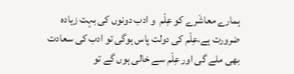ہمارے معاشَرے کو عِلْم  و ادب دونوں کی بہت زیادہ ضرورت ہے،عِلْم کی دولت پاس ہوگی تو ادب کی سعادت بھی ملے گی اور عِلْم سے خالی ہوں گے تو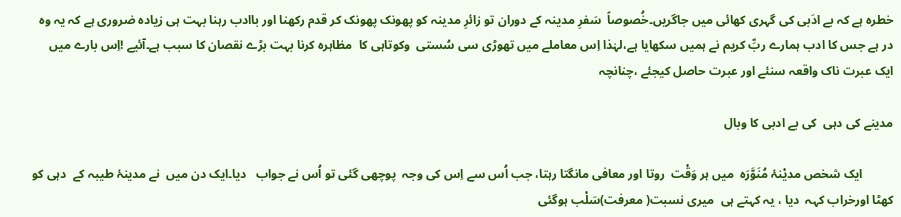خطرہ ہے کہ بے ادَبی کی گہری کھائی میں جاگریں۔خُصوصاً  سَفرِ مدینہ کے دوران تو زائرِ مدینہ کو پھونک پھونک کر قدم رکھنا اور باادب رہنا بہت ہی زیادہ ضروری ہے کہ یہ وہ در ہے جس کا ادب ہمارے ربِّ کریم نے ہمیں سکھایا ہے،لہٰذا اِس معاملے میں تھوڑی سی سُستی  وکوتاہی کا  مظاہرہ کرنا بہت بڑے نقصان کا سبب ہے۔آئیے !اِس بارے میں ایک عبرت ناک واقعہ سنئے اور عبرت حاصل کیجئے ،چنانچہ

مدینے کی دہی  کی بے ادبی کا وبال

          ایک شخص مدیْنۂ مُنَوَّرَہ  میں ہر وَقْت  روتا اور معافی مانگتا رہتا، جب اُس سے اِس کی وجہ  پوچھی گئی تو اُس نے جواب   دیا۔ایک دن میں  نے مدینۂ طیبہ کے  دہی کو کھٹا اورخراب کہہ  دیا ، یہ کہتے ہی  میری نسبت( معرفت)سَلْب ہوگئی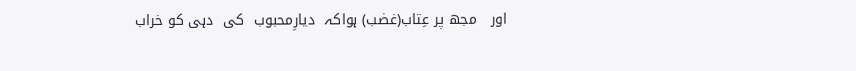اور   مجھ پر عِتاب(غضب) ہواکہ  دیارِمحبوب  کی  دہی کو خراب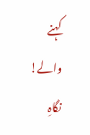کہنے  والے! نگاہِ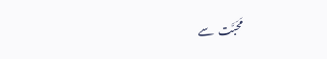مَحَبَّت  سے